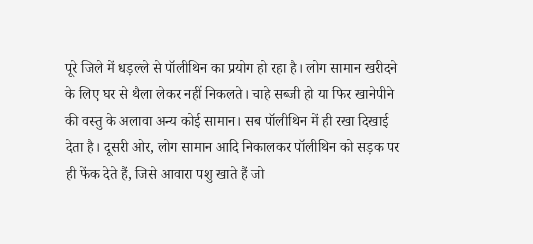पूरे जिले में धड़ल्ले से पॉलीथिन का प्रयोग हो रहा है। लोग सामान खरीदने के लिए घर से थैला लेकर नहीं निकलते। चाहे सब्जी हो या फिर खानेपीने की वस्तु के अलावा अन्य कोई सामान। सब पॉलीथिन में ही रखा दिखाई देता है। दूसरी ओर, लोग सामान आदि निकालकर पॉलीथिन को सड़क पर ही फेंक देते हैं, जिसे आवारा पशु खाते हैं जो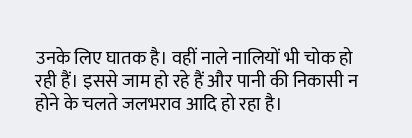उनके लिए घातक है। वहीं नाले नालियों भी चोक हो रही हैं। इससे जाम हो रहे हैं और पानी की निकासी न होने के चलते जलभराव आदि हो रहा है।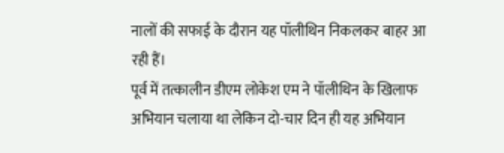नालों की सफाई के दौरान यह पॉलीथिन निकलकर बाहर आ रही हैं।
पूर्व में तत्कालीन डीएम लोकेश एम ने पॉलीथिन के खिलाफ अभियान चलाया था लेकिन दो-चार दिन ही यह अभियान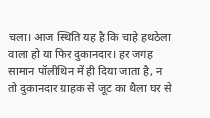चला। आज स्थिति यह है कि चाहे हथठेला वाला हो या फिर दुकानदार। हर जगह सामान पॉलीथिन में ही दिया जाता है, न तो दुकानदार ग्राहक से जूट का थैला घर से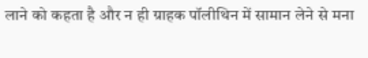लाने को कहता है और न ही ग्राहक पॉलीथिन में सामान लेने से मना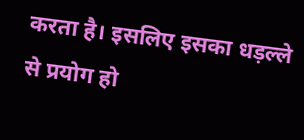करता है। इसलिए इसका धड़ल्ले से प्रयोग हो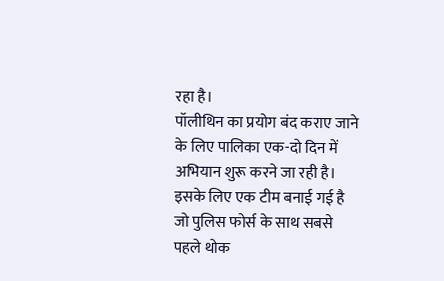रहा है।
पॉलीथिन का प्रयोग बंद कराए जाने के लिए पालिका एक-दो दिन में अभियान शुरू करने जा रही है। इसके लिए एक टीम बनाई गई है जो पुलिस फोर्स के साथ सबसे पहले थोक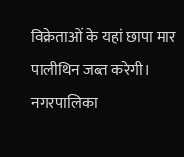विक्रेताओं के यहां छापा मार पालीथिन जब्त करेगी।
नगरपालिका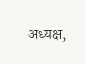अध्यक्ष,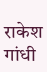राकेश गांधी